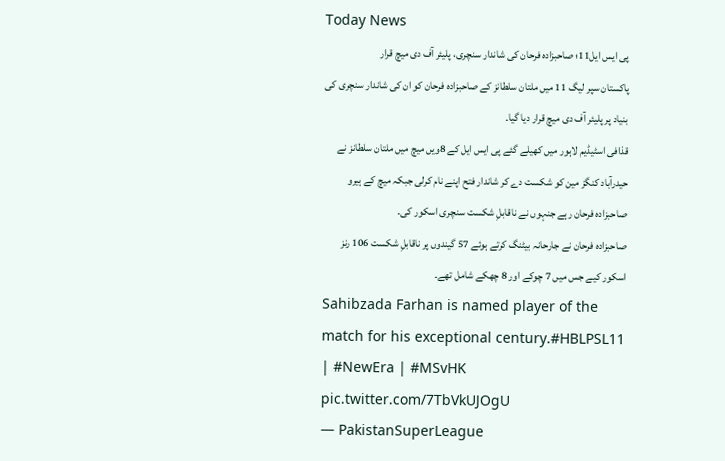Today News
پی ایس ایل11؛ صاحبزادہ فرحان کی شاندار سنچری، پلیئر آف دی میچ قرار
پاکستان سپر لیگ 11 میں ملتان سلطانز کے صاحبزادہ فرحان کو ان کی شاندار سنچری کی بنیاد پر پلیئر آف دی میچ قرار دیا گیا۔
قذافی اسٹیڈیم لاہور میں کھیلے گئے پی ایس ایل کے 8ویں میچ میں ملتان سلطانز نے حیدرآباد کنگز مین کو شکست دے کر شاندار فتح اپنے نام کرلی جبکہ میچ کے ہیرو صاحبزادہ فرحان رہے جنہوں نے ناقابلِ شکست سنچری اسکور کی۔
صاحبزادہ فرحان نے جارحانہ بیٹنگ کرتے ہوئے 57 گیندوں پر ناقابلِ شکست 106 رنز اسکور کیے جس میں 7 چوکے اور 8 چھکے شامل تھے۔
Sahibzada Farhan is named player of the match for his exceptional century.#HBLPSL11 | #NewEra | #MSvHK pic.twitter.com/7TbVkUJOgU
— PakistanSuperLeague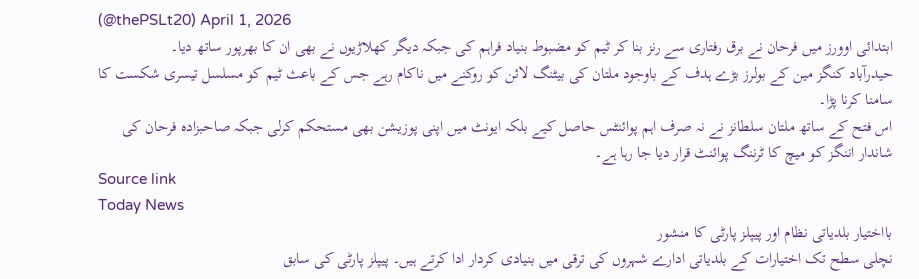(@thePSLt20) April 1, 2026
ابتدائی اوورز میں فرحان نے برق رفتاری سے رنز بنا کر ٹیم کو مضبوط بنیاد فراہم کی جبکہ دیگر کھلاڑیوں نے بھی ان کا بھرپور ساتھ دیا۔
حیدرآباد کنگز مین کے بولرز بڑے ہدف کے باوجود ملتان کی بیٹنگ لائن کو روکنے میں ناکام رہے جس کے باعث ٹیم کو مسلسل تیسری شکست کا سامنا کرنا پڑا۔
اس فتح کے ساتھ ملتان سلطانز نے نہ صرف اہم پوائنٹس حاصل کیے بلکہ ایونٹ میں اپنی پوزیشن بھی مستحکم کرلی جبکہ صاحبزادہ فرحان کی شاندار اننگز کو میچ کا ٹرننگ پوائنٹ قرار دیا جا رہا ہے۔
Source link
Today News
بااختیار بلدیاتی نظام اور پیپلز پارٹی کا منشور
نچلی سطح تک اختیارات کے بلدیاتی ادارے شہروں کی ترقی میں بنیادی کردار ادا کرتے ہیں۔ پیپلز پارٹی کی سابق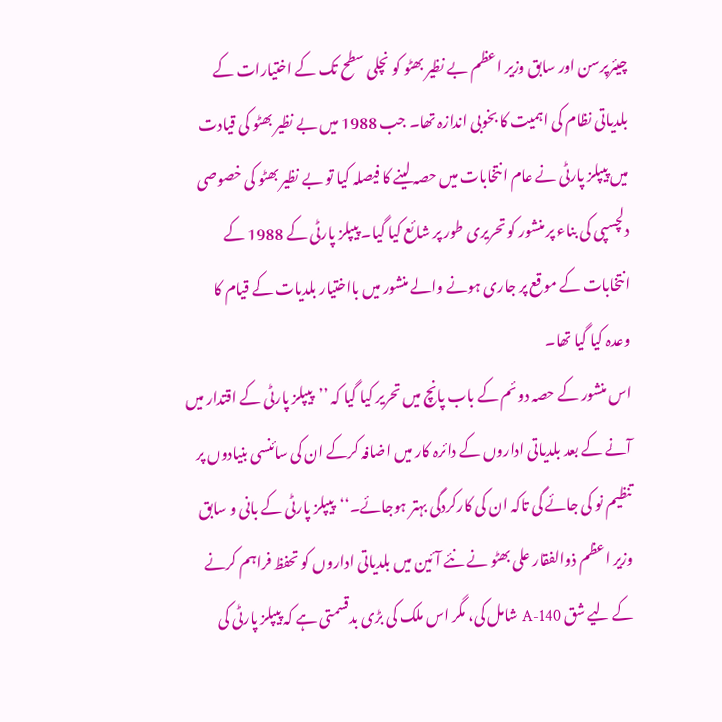چیئرپرسن اور سابق وزیر اعظم بے نظیر بھٹو کو نچلی سطح تک کے اختیارات کے بلدیاتی نظام کی اہمیت کا بخوبی اندازہ تھا۔ جب 1988 میں بے نظیر بھٹو کی قیادت میں پیپلز پارٹی نے عام انتخابات میں حصہ لینے کا فیصلہ کیا تو بے نظیر بھٹو کی خصوصی دلچسپی کی بناء پر منشور کو تحریری طور پر شائع کیا گیا۔ پیپلز پارٹی کے 1988 کے انتخابات کے موقع پر جاری ہونے والے منشور میں بااختیار بلدیات کے قیام کا وعدہ کیا گیا تھا۔
اس منشور کے حصہ دوئم کے باب پانچ میں تحریر کیا گیا کہ ’’پیپلز پارٹی کے اقتدار میں آنے کے بعد بلدیاتی اداروں کے دائرہ کار میں اضافہ کرکے ان کی سائنسی بنیادوں پر تنظیم نو کی جائے گی تاکہ ان کی کارکردگی بہتر ہوجائے۔‘‘پیپلز پارٹی کے بانی و سابق وزیر اعظم ذوالفقار علی بھٹو نے نئے آئین میں بلدیاتی اداروں کو تحفظ فراہم کرنے کے لیے شق 140-A شامل کی، مگر اس ملک کی بڑی بدقسمتی ہے کہ پیپلز پارٹی کی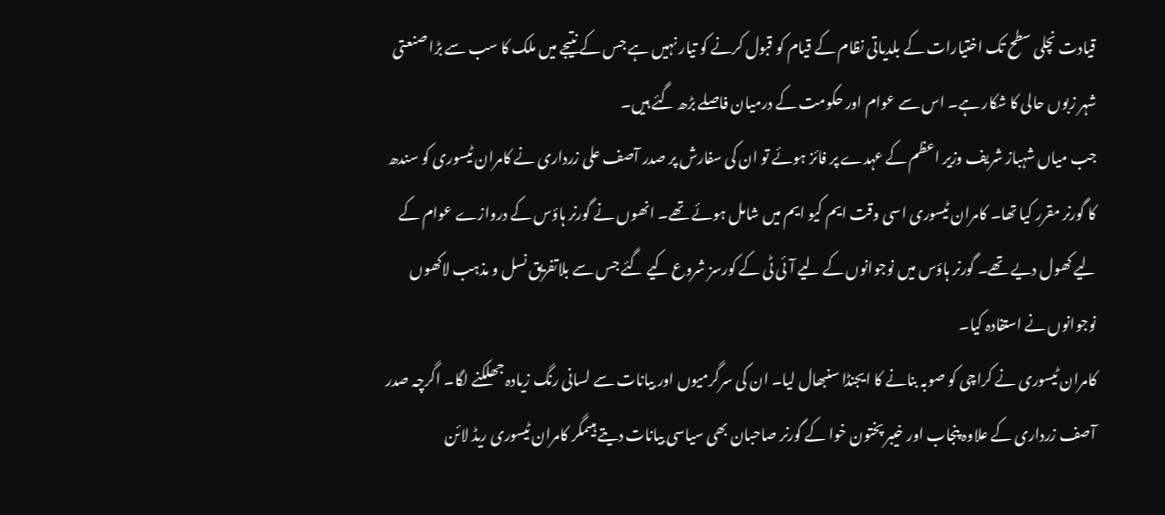قیادت نچلی سطح تک اختیارات کے بلدیاتی نظام کے قیام کو قبول کرنے کو تیار نہیں ہے جس کے نتیجے میں ملک کا سب سے بڑا صنعتی شہر زبوں حالی کا شکار ہے۔ اس سے عوام اور حکومت کے درمیان فاصلے بڑھ گئے ہیں۔
جب میاں شہباز شریف وزیر اعظم کے عہدے پر فائز ہوئے تو ان کی سفارش پر صدر آصف علی زرداری نے کامران ٹیسوری کو سندھ کا گورنر مقرر کیا تھا۔ کامران ٹیسوری اسی وقت ایم کیو ایم میں شامل ہوئے تھے۔ انھوں نے گورنر ہاؤس کے دروازے عوام کے لیے کھول دیے تھے۔ گورنر ہاؤس میں نوجوانوں کے لیے آئی ٹی کے کورسز شروع کیے گئے جس سے بلاتفریق نسل و مذہب لاکھوں نوجوانوں نے استفادہ کیا۔
کامران ٹیسوری نے کراچی کو صوبہ بنانے کا ایجنڈا سنبھال لیا۔ ان کی سرگرمیوں اور بیانات سے لسانی رنگ زیادہ جھلکنے لگا۔ اگرچہ صدر آصف زرداری کے علاوہ پنجاب اور خیبر پختون خوا کے گورنر صاحبان بھی سیاسی بیانات دیتے ہیںمگر کامران ٹیسوری ریڈ لائن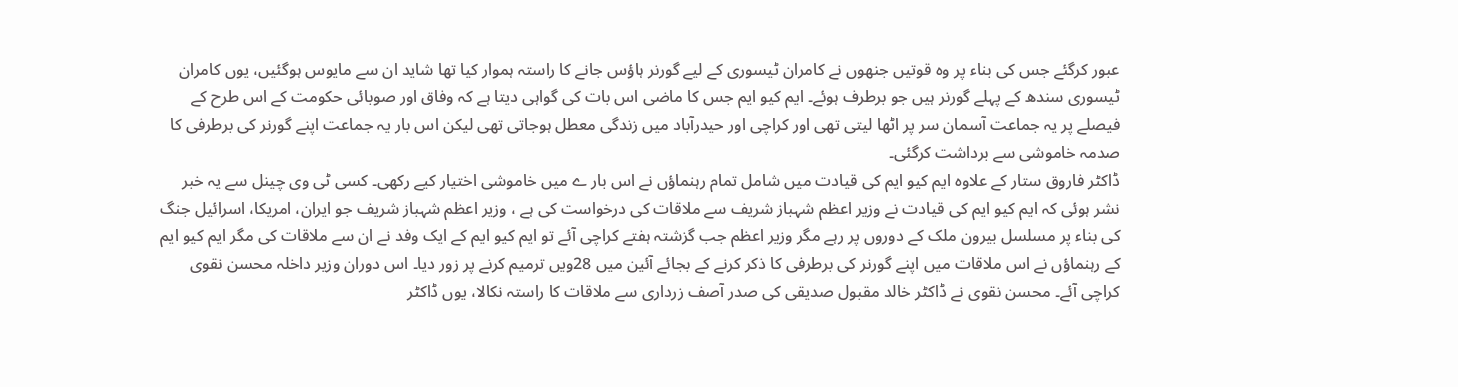عبور کرگئے جس کی بناء پر وہ قوتیں جنھوں نے کامران ٹیسوری کے لیے گورنر ہاؤس جانے کا راستہ ہموار کیا تھا شاید ان سے مایوس ہوگئیں، یوں کامران ٹیسوری سندھ کے پہلے گورنر ہیں جو برطرف ہوئے۔ ایم کیو ایم جس کا ماضی اس بات کی گواہی دیتا ہے کہ وفاق اور صوبائی حکومت کے اس طرح کے فیصلے پر یہ جماعت آسمان سر پر اٹھا لیتی تھی اور کراچی اور حیدرآباد میں زندگی معطل ہوجاتی تھی لیکن اس بار یہ جماعت اپنے گورنر کی برطرفی کا صدمہ خاموشی سے برداشت کرگئی۔
ڈاکٹر فاروق ستار کے علاوہ ایم کیو ایم کی قیادت میں شامل تمام رہنماؤں نے اس بار ے میں خاموشی اختیار کیے رکھی۔ کسی ٹی وی چینل سے یہ خبر نشر ہوئی کہ ایم کیو ایم کی قیادت نے وزیر اعظم شہباز شریف سے ملاقات کی درخواست کی ہے ، وزیر اعظم شہباز شریف جو ایران، امریکا، اسرائیل جنگ کی بناء پر مسلسل بیرون ملک کے دوروں پر رہے مگر وزیر اعظم جب گزشتہ ہفتے کراچی آئے تو ایم کیو ایم کے ایک وفد نے ان سے ملاقات کی مگر ایم کیو ایم کے رہنماؤں نے اس ملاقات میں اپنے گورنر کی برطرفی کا ذکر کرنے کے بجائے آئین میں 28ویں ترمیم کرنے پر زور دیا۔ اس دوران وزیر داخلہ محسن نقوی کراچی آئے۔ محسن نقوی نے ڈاکٹر خالد مقبول صدیقی کی صدر آصف زرداری سے ملاقات کا راستہ نکالا، یوں ڈاکٹر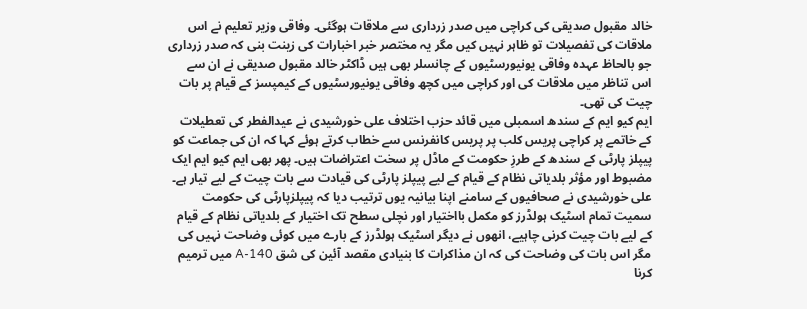خالد مقبول صدیقی کی کراچی میں صدر زرداری سے ملاقات ہوگئی۔ وفاقی وزیر تعلیم نے اس ملاقات کی تفصیلات تو ظاہر نہیں کیں مگر یہ مختصر خبر اخبارات کی زینت بنی کہ صدر زرداری جو بالحاظ عہدہ وفاقی یونیورسٹیوں کے چانسلر بھی ہیں ڈاکٹر خالد مقبول صدیقی نے ان سے اس تناظر میں ملاقات کی اور کراچی میں کچھ وفاقی یونیورسٹیوں کے کیمپسز کے قیام پر بات چیت کی تھی۔
ایم کیو ایم کے سندھ اسمبلی میں قائد حزب اختلاف علی خورشیدی نے عیدالفطر کی تعطیلات کے خاتمے پر کراچی پریس کلب پر پریس کانفرنس سے خطاب کرتے ہوئے کہا کہ ان کی جماعت کو پیپلز پارٹی کے سندھ کے طرزِ حکومت کے ماڈل پر سخت اعتراضات ہیں۔ پھر بھی ایم کیو ایم ایک مضبوط اور مؤثر بلدیاتی نظام کے قیام کے لیے پیپلز پارٹی کی قیادت سے بات چیت کے لیے تیار ہے۔ علی خورشیدی نے صحافیوں کے سامنے اپنا بیانیہ یوں ترتیب دیا کہ پیپلزپارٹی کی حکومت سمیت تمام اسٹیک ہولڈرز کو مکمل بااختیار اور نچلی سطح تک اختیار کے بلدیاتی نظام کے قیام کے لیے بات چیت کرنی چاہیے، انھوں نے دیگر اسٹیک ہولڈرز کے بارے میں کوئی وضاحت نہیں کی مگر اس بات کی وضاحت کی کہ ان مذاکرات کا بنیادی مقصد آئین کی شق 140-A میں ترمیم کرنا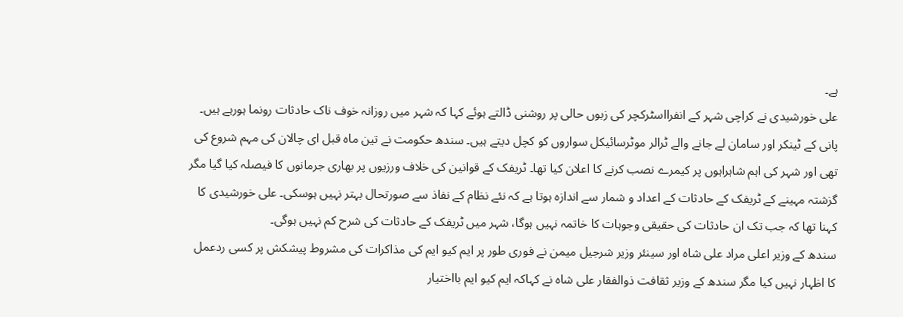ہے۔
علی خورشیدی نے کراچی شہر کے انفرااسٹرکچر کی زبوں حالی پر روشنی ڈالتے ہوئے کہا کہ شہر میں روزانہ خوف ناک حادثات رونما ہورہے ہیں۔ پانی کے ٹینکر اور سامان لے جانے والے ٹرالر موٹرسائیکل سواروں کو کچل دیتے ہیں۔ سندھ حکومت نے تین ماہ قبل ای چالان کی مہم شروع کی تھی اور شہر کی اہم شاہراہوں پر کیمرے نصب کرنے کا اعلان کیا تھا۔ ٹریفک کے قوانین کی خلاف ورزیوں پر بھاری جرمانوں کا فیصلہ کیا گیا مگر گزشتہ مہینے کے ٹریفک کے حادثات کے اعداد و شمار سے اندازہ ہوتا ہے کہ نئے نظام کے نفاذ سے صورتحال بہتر نہیں ہوسکی۔ علی خورشیدی کا کہنا تھا کہ جب تک ان حادثات کی حقیقی وجوہات کا خاتمہ نہیں ہوگا، شہر میں ٹریفک کے حادثات کی شرح کم نہیں ہوگی۔
سندھ کے وزیر اعلی مراد علی شاہ اور سینئر وزیر شرجیل میمن نے فوری طور پر ایم کیو ایم کی مذاکرات کی مشروط پیشکش پر کسی ردعمل کا اظہار نہیں کیا مگر سندھ کے وزیر ثقافت ذوالفقار علی شاہ نے کہاکہ ایم کیو ایم بااختیار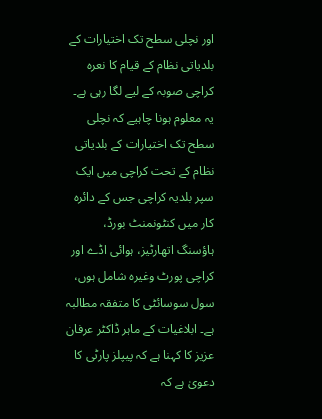اور نچلی سطح تک اختیارات کے بلدیاتی نظام کے قیام کا نعرہ کراچی صوبہ کے لیے لگا رہی ہے۔ یہ معلوم ہونا چاہیے کہ نچلی سطح تک اختیارات کے بلدیاتی نظام کے تحت کراچی میں ایک سپر بلدیہ کراچی جس کے دائرہ کار میں کنٹونمنٹ بورڈ، ہاؤسنگ اتھارٹیز، ہوائی اڈے اور کراچی پورٹ وغیرہ شامل ہوں، سول سوسائٹی کا متفقہ مطالبہ ہے۔ ابلاغیات کے ماہر ڈاکٹر عرفان عزیز کا کہنا ہے کہ پیپلز پارٹی کا دعویٰ ہے کہ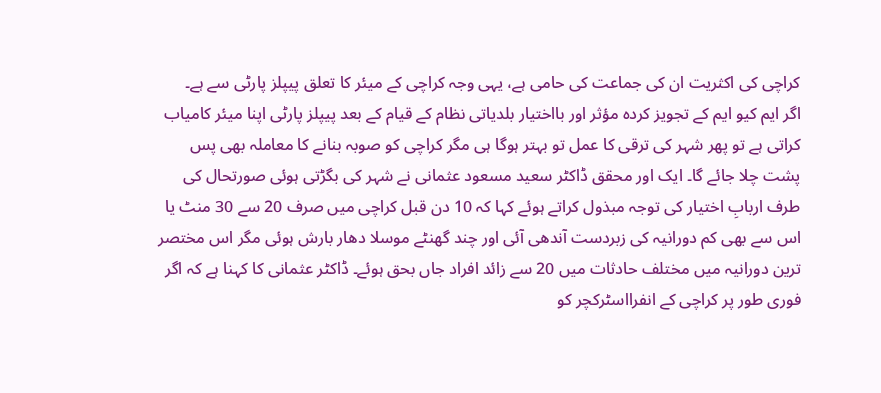کراچی کی اکثریت ان کی جماعت کی حامی ہے، یہی وجہ کراچی کے میئر کا تعلق پیپلز پارٹی سے ہے۔
اگر ایم کیو ایم کے تجویز کردہ مؤثر اور بااختیار بلدیاتی نظام کے قیام کے بعد پیپلز پارٹی اپنا میئر کامیاب کراتی ہے تو پھر شہر کی ترقی کا عمل تو بہتر ہوگا ہی مگر کراچی کو صوبہ بنانے کا معاملہ بھی پس پشت چلا جائے گا۔ ایک اور محقق ڈاکٹر سعید مسعود عثمانی نے شہر کی بگڑتی ہوئی صورتحال کی طرف اربابِ اختیار کی توجہ مبذول کراتے ہوئے کہا کہ 10 دن قبل کراچی میں صرف 20 سے 30 منٹ یا اس سے بھی کم دورانیہ کی زبردست آندھی آئی اور چند گھنٹے موسلا دھار بارش ہوئی مگر اس مختصر ترین دورانیہ میں مختلف حادثات میں 20 سے زائد افراد جاں بحق ہوئے۔ ڈاکٹر عثمانی کا کہنا ہے کہ اگر فوری طور پر کراچی کے انفرااسٹرکچر کو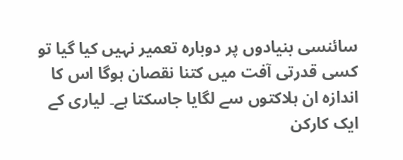سائنسی بنیادوں پر دوبارہ تعمیر نہیں کیا گیا تو کسی قدرتی آفت میں کتنا نقصان ہوگا اس کا اندازہ ان ہلاکتوں سے لگایا جاسکتا ہے۔ لیاری کے ایک کارکن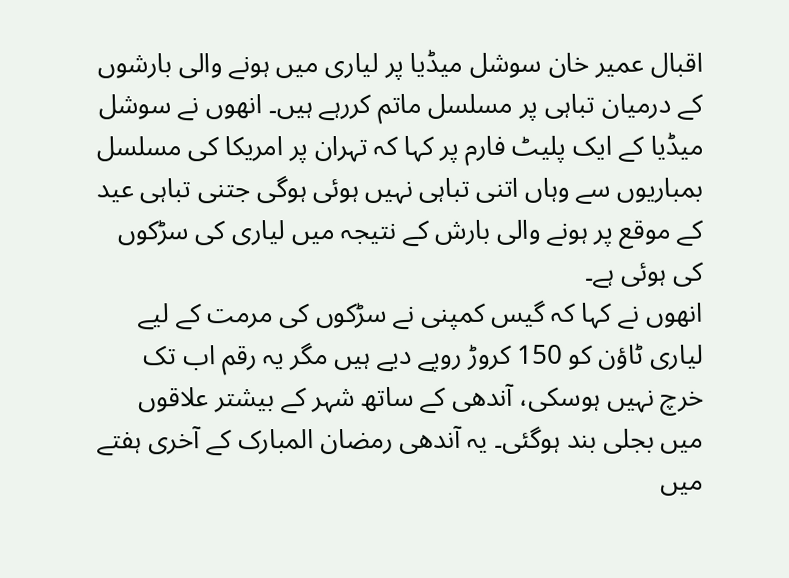اقبال عمیر خان سوشل میڈیا پر لیاری میں ہونے والی بارشوں کے درمیان تباہی پر مسلسل ماتم کررہے ہیں۔ انھوں نے سوشل میڈیا کے ایک پلیٹ فارم پر کہا کہ تہران پر امریکا کی مسلسل بمباریوں سے وہاں اتنی تباہی نہیں ہوئی ہوگی جتنی تباہی عید کے موقع پر ہونے والی بارش کے نتیجہ میں لیاری کی سڑکوں کی ہوئی ہے۔
انھوں نے کہا کہ گیس کمپنی نے سڑکوں کی مرمت کے لیے لیاری ٹاؤن کو 150 کروڑ روپے دیے ہیں مگر یہ رقم اب تک خرچ نہیں ہوسکی، آندھی کے ساتھ شہر کے بیشتر علاقوں میں بجلی بند ہوگئی۔ یہ آندھی رمضان المبارک کے آخری ہفتے میں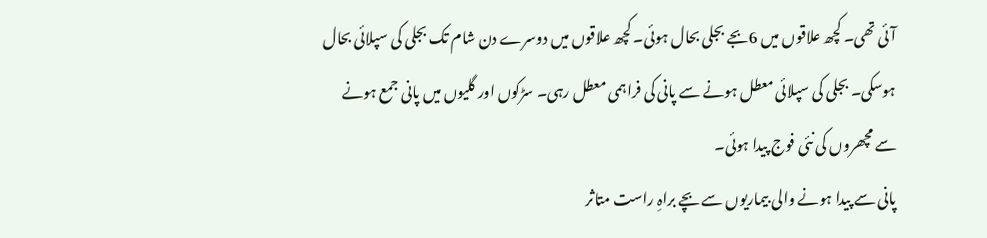آئی تھی۔ کچھ علاقوں میں 6بجے بجلی بحال ہوئی۔ کچھ علاقوں میں دوسرے دن شام تک بجلی کی سپلائی بحال ہوسکی۔ بجلی کی سپلائی معطل ہونے سے پانی کی فراہمی معطل رہی۔ سڑکوں اور گلیوں میں پانی جمع ہونے سے مچھروں کی نئی فوج پیدا ہوئی۔
پانی سے پیدا ہونے والی بیماریوں سے بچے براہِ راست متاثر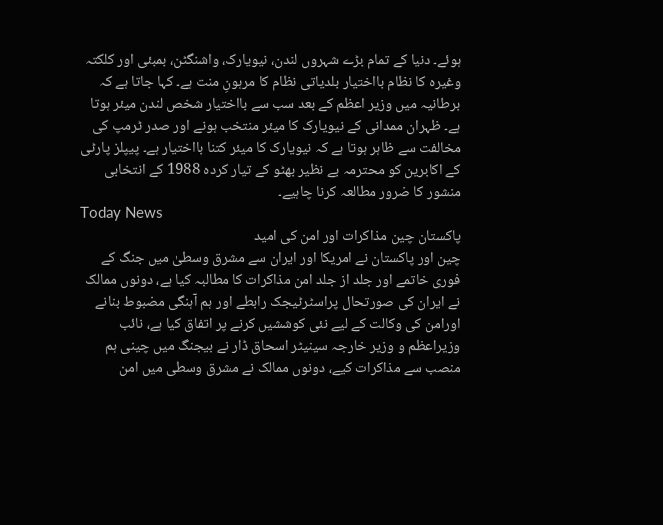ہوئے۔ دنیا کے تمام بڑے شہروں لندن، نیویارک، واشنگٹن، بمبئی اور کلکتہ وغیرہ کا نظام بااختیار بلدیاتی نظام کا مرہونِ منت ہے۔ کہا جاتا ہے کہ برطانیہ میں وزیر اعظم کے بعد سب سے بااختیار شخص لندن میئر ہوتا ہے۔ ظہران ممدانی کے نیویارک کا میئر منتخب ہونے اور صدر ٹرمپ کی مخالفت سے ظاہر ہوتا ہے کہ نیویارک کا میئر کتنا بااختیار ہے۔ پیپلز پارٹی کے اکابرین کو محترمہ بے نظیر بھٹو کے تیار کردہ 1988 کے انتخابی منشور کا ضرور مطالعہ کرنا چاہیے۔
Today News
پاکستان چین مذاکرات اور امن کی امید
چین اور پاکستان نے امریکا اور ایران سے مشرق وسطیٰ میں جنگ کے فوری خاتمے اور جلد از جلد امن مذاکرات کا مطالبہ کیا ہے، دونوں ممالک نے ایران کی صورتحال پراسٹرٹیجک رابطے اور ہم آہنگی مضبوط بنانے اورامن کی وکالت کے لیے نئی کوششیں کرنے پر اتفاق کیا ہے، نائب وزیراعظم و وزیر خارجہ سینیٹر اسحاق ڈار نے بیجنگ میں چینی ہم منصب سے مذاکرات کیے، دونوں ممالک نے مشرق وسطی میں امن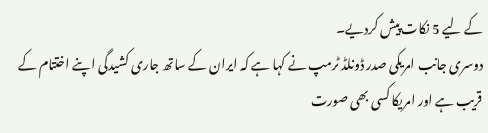کے لیے 5 نکات پیش کردیے۔
دوسری جانب امریکی صدر ڈونلڈ ٹرمپ نے کہا ہے کہ ایران کے ساتھ جاری کشیدگی اپنے اختتام کے قریب ہے اور امریکا کسی بھی صورت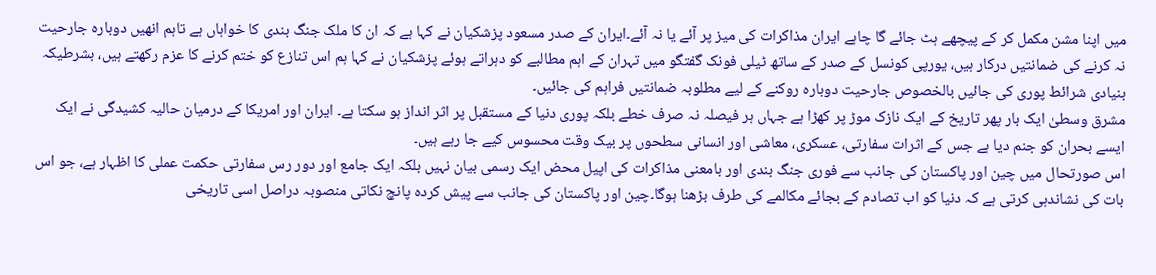میں اپنا مشن مکمل کر کے پیچھے ہٹ جائے گا چاہے ایران مذاکرات کی میز پر آئے یا نہ آئے۔ایران کے صدر مسعود پزشکیان نے کہا ہے کہ ان کا ملک جنگ بندی کا خواہاں ہے تاہم انھیں دوبارہ جارحیت نہ کرنے کی ضمانتیں درکار ہیں، یورپی کونسل کے صدر کے ساتھ ٹیلی فونک گفتگو میں تہران کے اہم مطالبے کو دہراتے ہوئے پزشکیان نے کہا ہم اس تنازع کو ختم کرنے کا عزم رکھتے ہیں، بشرطیکہ بنیادی شرائط پوری کی جائیں بالخصوص جارحیت دوبارہ روکنے کے لیے مطلوبہ ضمانتیں فراہم کی جائیں۔
مشرق وسطیٰ ایک بار پھر تاریخ کے ایک نازک موڑ پر کھڑا ہے جہاں ہر فیصلہ نہ صرف خطے بلکہ پوری دنیا کے مستقبل پر اثر انداز ہو سکتا ہے۔ ایران اور امریکا کے درمیان حالیہ کشیدگی نے ایک ایسے بحران کو جنم دیا ہے جس کے اثرات سفارتی، عسکری، معاشی اور انسانی سطحوں پر بیک وقت محسوس کیے جا رہے ہیں۔
اس صورتحال میں چین اور پاکستان کی جانب سے فوری جنگ بندی اور بامعنی مذاکرات کی اپیل محض ایک رسمی بیان نہیں بلکہ ایک جامع اور دور رس سفارتی حکمت عملی کا اظہار ہے، جو اس بات کی نشاندہی کرتی ہے کہ دنیا کو اب تصادم کے بجائے مکالمے کی طرف بڑھنا ہوگا۔چین اور پاکستان کی جانب سے پیش کردہ پانچ نکاتی منصوبہ دراصل اسی تاریخی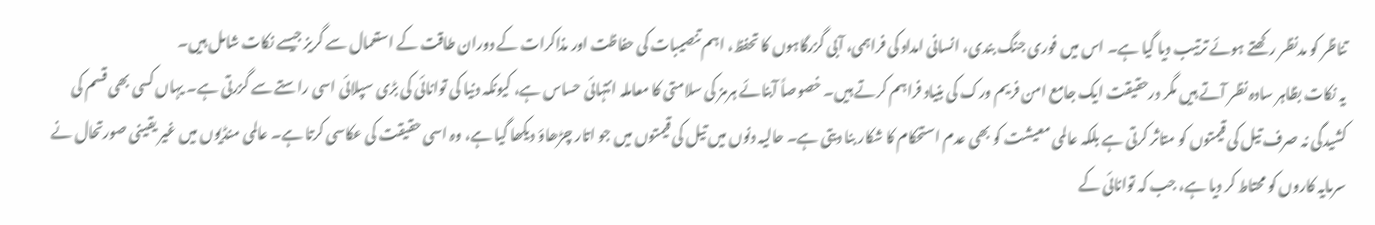تناظر کو مدنظر رکھتے ہوئے ترتیب دیا گیا ہے۔ اس میں فوری جنگ بندی، انسانی امداد کی فراہمی، آبی گزرگاہوں کا تحفظ، اہم تنصیبات کی حفاظت اور مذاکرات کے دوران طاقت کے استعمال سے گریز جیسے نکات شامل ہیں۔
یہ نکات بظاہر سادہ نظر آتے ہیں مگر درحقیقت ایک جامع امن فریم ورک کی بنیاد فراہم کرتے ہیں۔ خصوصاً آبنائے ہرمز کی سلامتی کا معاملہ انتہائی حساس ہے، کیونکہ دنیا کی توانائی کی بڑی سپلائی اسی راستے سے گزرتی ہے۔ یہاں کسی بھی قسم کی کشیدگی نہ صرف تیل کی قیمتوں کو متاثر کرتی ہے بلکہ عالمی معیشت کو بھی عدم استحکام کا شکار بنا دیتی ہے۔ حالیہ دنوں میں تیل کی قیمتوں میں جو اتار چڑھاؤ دیکھا گیا ہے، وہ اسی حقیقت کی عکاسی کرتا ہے۔ عالمی منڈیوں میں غیر یقینی صورتحال نے سرمایہ کاروں کو محتاط کر دیا ہے، جب کہ توانائی کے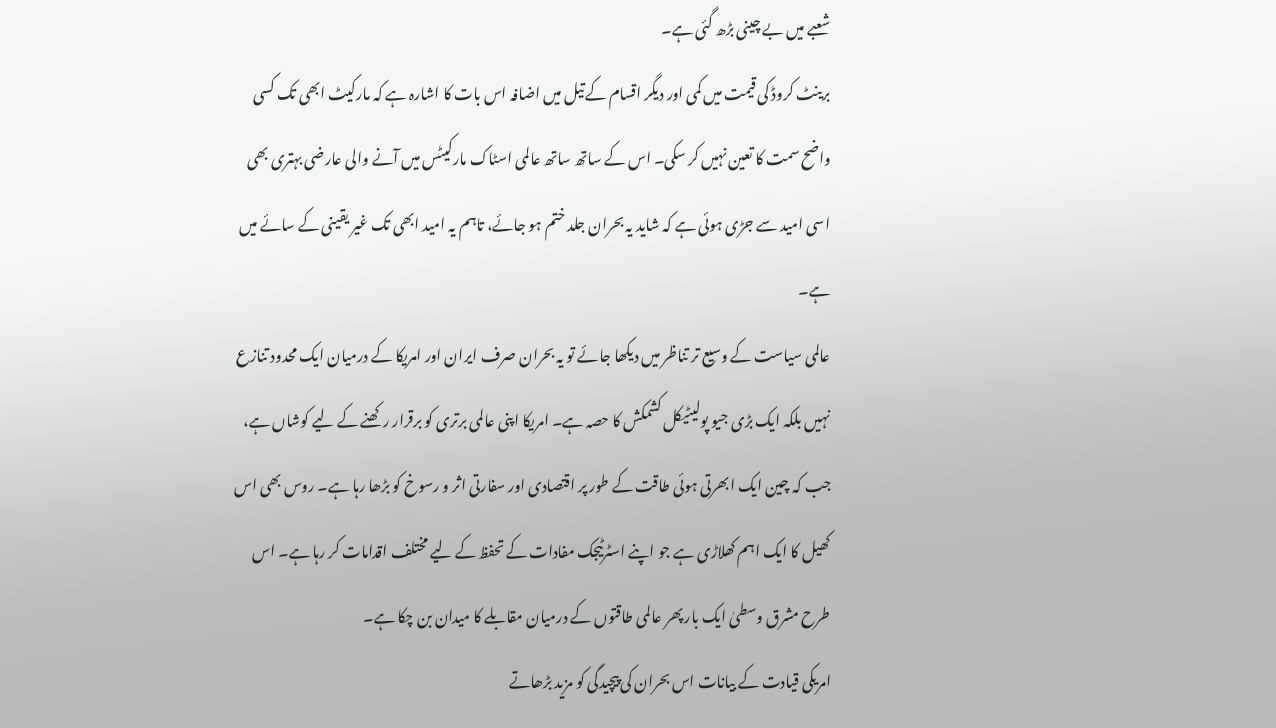شعبے میں بے چینی بڑھ گئی ہے۔
برینٹ کروڈ کی قیمت میں کمی اور دیگر اقسام کے تیل میں اضافہ اس بات کا اشارہ ہے کہ مارکیٹ ابھی تک کسی واضح سمت کا تعین نہیں کر سکی۔ اس کے ساتھ ساتھ عالمی اسٹاک مارکیٹس میں آنے والی عارضی بہتری بھی اسی امید سے جڑی ہوئی ہے کہ شاید یہ بحران جلد ختم ہو جائے، تاہم یہ امید ابھی تک غیر یقینی کے سائے میں ہے۔
عالمی سیاست کے وسیع تر تناظر میں دیکھا جائے تو یہ بحران صرف ایران اور امریکا کے درمیان ایک محدود تنازع نہیں بلکہ ایک بڑی جیو پولیٹیکل کشمکش کا حصہ ہے۔ امریکا اپنی عالمی برتری کو برقرار رکھنے کے لیے کوشاں ہے، جب کہ چین ایک ابھرتی ہوئی طاقت کے طور پر اقتصادی اور سفارتی اثر و رسوخ کو بڑھا رہا ہے۔ روس بھی اس کھیل کا ایک اہم کھلاڑی ہے جو اپنے اسٹرٹیجک مفادات کے تحفظ کے لیے مختلف اقدامات کر رہا ہے۔ اس طرح مشرق وسطیٰ ایک بار پھر عالمی طاقتوں کے درمیان مقابلے کا میدان بن چکا ہے۔
امریکی قیادت کے بیانات اس بحران کی پیچیدگی کو مزید بڑھاتے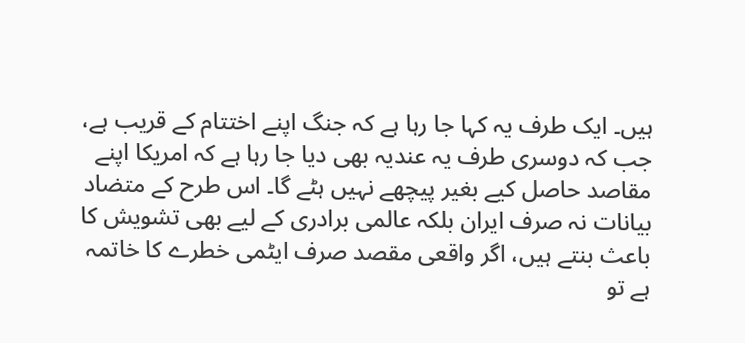ہیں۔ ایک طرف یہ کہا جا رہا ہے کہ جنگ اپنے اختتام کے قریب ہے، جب کہ دوسری طرف یہ عندیہ بھی دیا جا رہا ہے کہ امریکا اپنے مقاصد حاصل کیے بغیر پیچھے نہیں ہٹے گا۔ اس طرح کے متضاد بیانات نہ صرف ایران بلکہ عالمی برادری کے لیے بھی تشویش کا باعث بنتے ہیں، اگر واقعی مقصد صرف ایٹمی خطرے کا خاتمہ ہے تو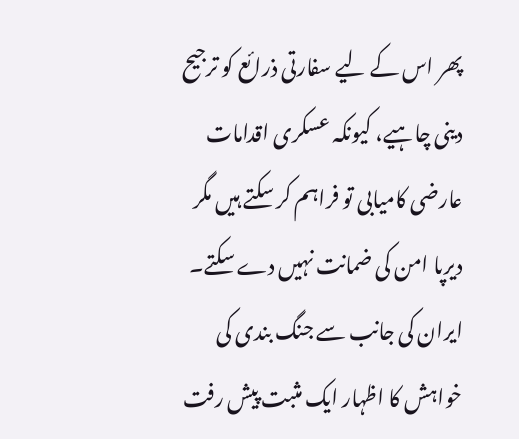پھر اس کے لیے سفارتی ذرائع کو ترجیح دینی چاہیے، کیونکہ عسکری اقدامات عارضی کامیابی تو فراہم کر سکتے ہیں مگر دیرپا امن کی ضمانت نہیں دے سکتے۔
ایران کی جانب سے جنگ بندی کی خواہش کا اظہار ایک مثبت پیش رفت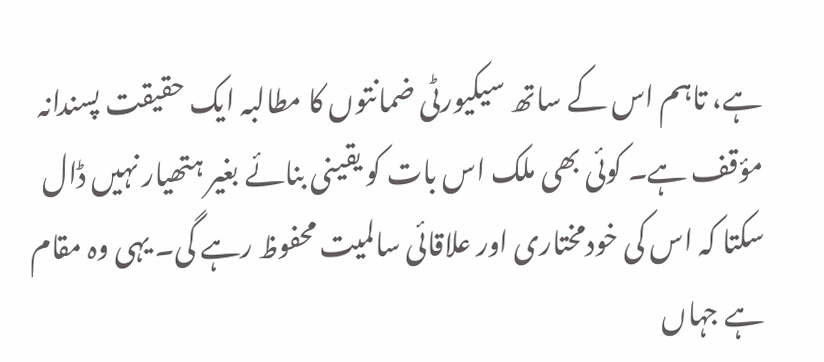ہے، تاہم اس کے ساتھ سیکیورٹی ضمانتوں کا مطالبہ ایک حقیقت پسندانہ مؤقف ہے۔ کوئی بھی ملک اس بات کو یقینی بنائے بغیر ہتھیار نہیں ڈال سکتا کہ اس کی خودمختاری اور علاقائی سالمیت محفوظ رہے گی۔ یہی وہ مقام ہے جہاں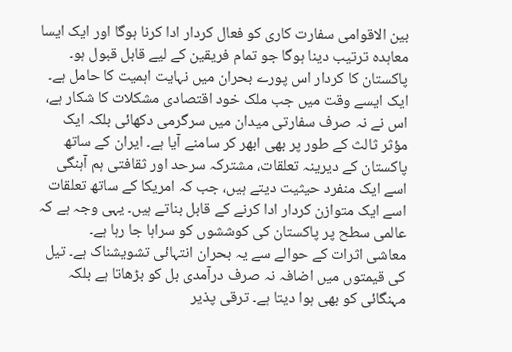بین الاقوامی سفارت کاری کو فعال کردار ادا کرنا ہوگا اور ایک ایسا معاہدہ ترتیب دینا ہوگا جو تمام فریقین کے لیے قابل قبول ہو۔
پاکستان کا کردار اس پورے بحران میں نہایت اہمیت کا حامل ہے۔ ایک ایسے وقت میں جب ملک خود اقتصادی مشکلات کا شکار ہے، اس نے نہ صرف سفارتی میدان میں سرگرمی دکھائی بلکہ ایک مؤثر ثالث کے طور پر بھی ابھر کر سامنے آیا ہے۔ ایران کے ساتھ پاکستان کے دیرینہ تعلقات، مشترکہ سرحد اور ثقافتی ہم آہنگی اسے ایک منفرد حیثیت دیتے ہیں، جب کہ امریکا کے ساتھ تعلقات اسے ایک متوازن کردار ادا کرنے کے قابل بناتے ہیں۔ یہی وجہ ہے کہ عالمی سطح پر پاکستان کی کوششوں کو سراہا جا رہا ہے۔
معاشی اثرات کے حوالے سے یہ بحران انتہائی تشویشناک ہے۔ تیل کی قیمتوں میں اضافہ نہ صرف درآمدی بل کو بڑھاتا ہے بلکہ مہنگائی کو بھی ہوا دیتا ہے۔ ترقی پذیر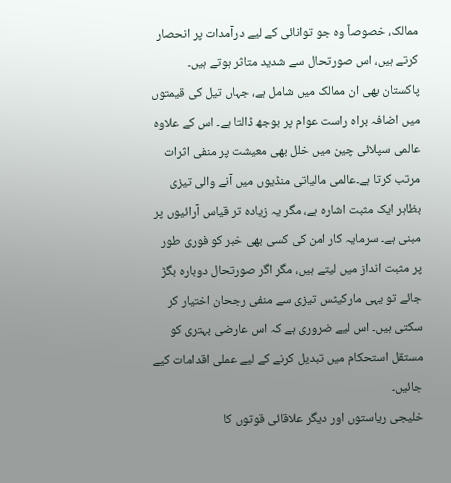ممالک، خصوصاً وہ جو توانائی کے لیے درآمدات پر انحصار کرتے ہیں، اس صورتحال سے شدید متاثر ہوتے ہیں۔ پاکستان بھی ان ممالک میں شامل ہے، جہاں تیل کی قیمتوں میں اضافہ براہ راست عوام پر بوجھ ڈالتا ہے۔ اس کے علاوہ عالمی سپلائی چین میں خلل بھی معیشت پر منفی اثرات مرتب کرتا ہے۔عالمی مالیاتی منڈیوں میں آنے والی تیزی بظاہر ایک مثبت اشارہ ہے، مگر یہ زیادہ تر قیاس آرائیوں پر مبنی ہے۔ سرمایہ کار امن کی کسی بھی خبر کو فوری طور پر مثبت انداز میں لیتے ہیں، مگر اگر صورتحال دوبارہ بگڑ جائے تو یہی مارکیٹس تیزی سے منفی رجحان اختیار کر سکتی ہیں۔ اس لیے ضروری ہے کہ اس عارضی بہتری کو مستقل استحکام میں تبدیل کرنے کے لیے عملی اقدامات کیے جائیں۔
خلیجی ریاستوں اور دیگر علاقائی قوتوں کا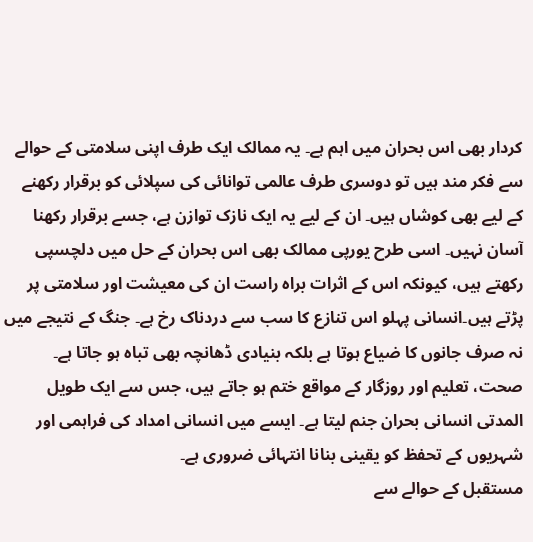کردار بھی اس بحران میں اہم ہے۔ یہ ممالک ایک طرف اپنی سلامتی کے حوالے سے فکر مند ہیں تو دوسری طرف عالمی توانائی کی سپلائی کو برقرار رکھنے کے لیے بھی کوشاں ہیں۔ ان کے لیے یہ ایک نازک توازن ہے، جسے برقرار رکھنا آسان نہیں۔ اسی طرح یورپی ممالک بھی اس بحران کے حل میں دلچسپی رکھتے ہیں، کیونکہ اس کے اثرات براہ راست ان کی معیشت اور سلامتی پر پڑتے ہیں۔انسانی پہلو اس تنازع کا سب سے دردناک رخ ہے۔ جنگ کے نتیجے میں نہ صرف جانوں کا ضیاع ہوتا ہے بلکہ بنیادی ڈھانچہ بھی تباہ ہو جاتا ہے۔ صحت، تعلیم اور روزگار کے مواقع ختم ہو جاتے ہیں، جس سے ایک طویل المدتی انسانی بحران جنم لیتا ہے۔ ایسے میں انسانی امداد کی فراہمی اور شہریوں کے تحفظ کو یقینی بنانا انتہائی ضروری ہے۔
مستقبل کے حوالے سے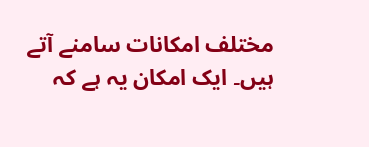مختلف امکانات سامنے آتے ہیں۔ ایک امکان یہ ہے کہ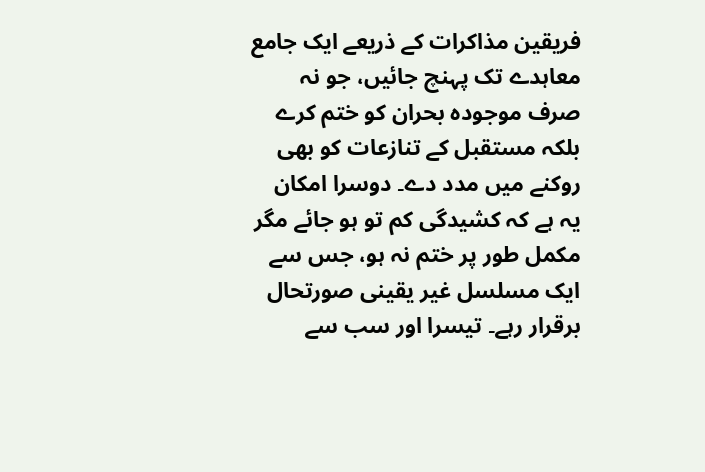فریقین مذاکرات کے ذریعے ایک جامع معاہدے تک پہنچ جائیں، جو نہ صرف موجودہ بحران کو ختم کرے بلکہ مستقبل کے تنازعات کو بھی روکنے میں مدد دے۔ دوسرا امکان یہ ہے کہ کشیدگی کم تو ہو جائے مگر مکمل طور پر ختم نہ ہو، جس سے ایک مسلسل غیر یقینی صورتحال برقرار رہے۔ تیسرا اور سب سے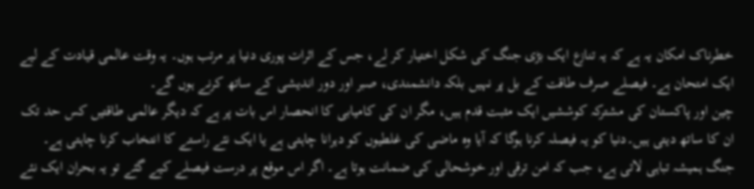خطرناک امکان یہ ہے کہ یہ تنازع ایک بڑی جنگ کی شکل اختیار کر لے، جس کے اثرات پوری دنیا پر مرتب ہوں۔ یہ وقت عالمی قیادت کے لیے ایک امتحان ہے۔ فیصلے صرف طاقت کے بل پر نہیں بلکہ دانشمندی، صبر اور دور اندیشی کے ساتھ کرنے ہوں گے۔
چین اور پاکستان کی مشترکہ کوششیں ایک مثبت قدم ہیں، مگر ان کی کامیابی کا انحصار اس بات پر ہے کہ دیگر عالمی طاقتیں کس حد تک ان کا ساتھ دیتی ہیں۔دنیا کو یہ فیصلہ کرنا ہوگا کہ آیا وہ ماضی کی غلطیوں کو دہرانا چاہتی ہے یا ایک نئے راستے کا انتخاب کرنا چاہتی ہے۔
جنگ ہمیشہ تباہی لاتی ہے، جب کہ امن ترقی اور خوشحالی کی ضمانت ہوتا ہے۔ اگر اس موقع پر درست فیصلے کیے گئے تو یہ بحران ایک نئے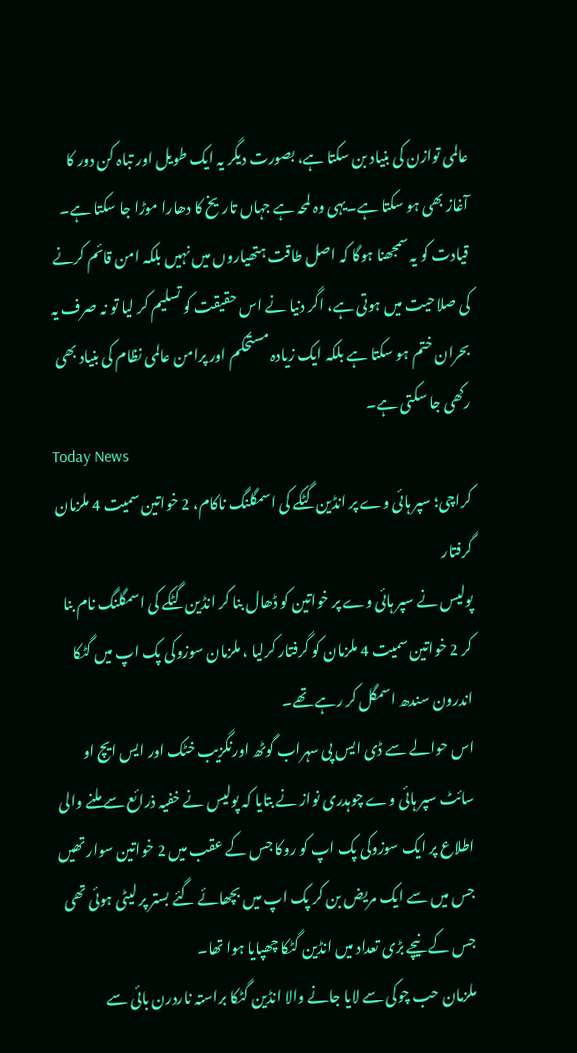عالمی توازن کی بنیاد بن سکتا ہے، بصورت دیگر یہ ایک طویل اور تباہ کن دور کا آغاز بھی ہو سکتا ہے۔یہی وہ لمحہ ہے جہاں تاریخ کا دھارا موڑا جا سکتا ہے۔ قیادت کو یہ سمجھنا ہوگا کہ اصل طاقت ہتھیاروں میں نہیں بلکہ امن قائم کرنے کی صلاحیت میں ہوتی ہے، اگر دنیا نے اس حقیقت کو تسلیم کر لیا تو نہ صرف یہ بحران ختم ہو سکتا ہے بلکہ ایک زیادہ مستحکم اور پرامن عالمی نظام کی بنیاد بھی رکھی جا سکتی ہے۔
Today News
کراچی؛ سپر ہائی وے پر انڈین گٹکے کی اسمگلنگ ناکام، 2 خواتین سمیت 4 ملزمان گرفتار
پولیس نے سپر ہائی وے پر خواتین کو ڈھال بنا کر انڈین گٹکے کی اسمگلنگ نام بنا کر 2 خواتین سمیت 4 ملزمان کو گرفتار کرلیا ، ملزمان سوزوکی پک اپ میں گٹکا اندرون سندھ اسمگل کر رہے تھے۔
اس حوالے سے ڈی ایس پی سہراب گوٹھ اورنگزیب خٹک اور ایس ایچ او سائٹ سپر ہائی وے چوہدری نواز نے بتایا کہ پولیس نے خفیہ ذرائع سے ملنے والی اطلاع پر ایک سوزوکی پک اپ کو روکا جس کے عقب میں 2 خواتین سوار تھیں جس میں سے ایک مریض بن کر پک اپ میں بچھائے گئے بستر پر لیٹی ہوئی تھی جس کے نیچے بڑی تعداد میں انڈین گٹکا چھپایا ہوا تھا۔
ملزمان حب چوکی سے لایا جانے والا انڈین گٹکا براستہ ناردرن بائی سے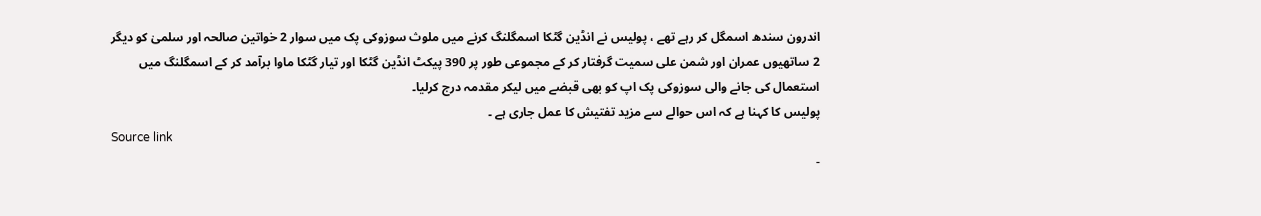اندرون سندھ اسمگل کر رہے تھے ، پولیس نے انڈین گٹکا اسمگلنگ کرنے میں ملوث سوزوکی پک میں سوار 2 خواتین صالحہ اور سلمیٰ کو دیگر 2 ساتھیوں عمران اور شمن علی سمیت گرفتار کر کے مجموعی طور پر 390 پیکٹ انڈین گٹکا اور تیار گٹکا ماوا برآمد کر کے اسمگلنگ میں استعمال کی جانے والی سوزوکی پک اپ کو بھی قبضے میں لیکر مقدمہ درج کرلیا۔
پولیس کا کہنا ہے کہ اس حوالے سے مزید تفتیش کا عمل جاری ہے ۔
Source link
-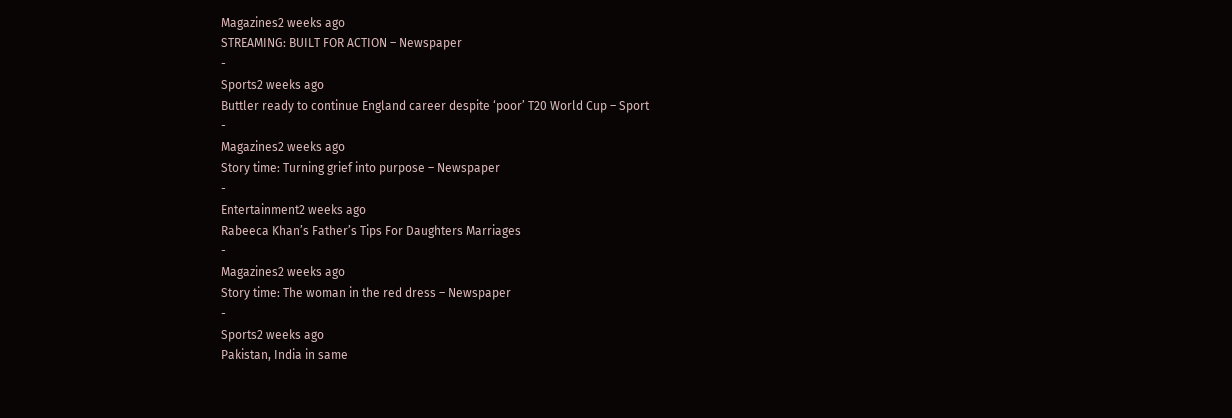Magazines2 weeks ago
STREAMING: BUILT FOR ACTION – Newspaper
-
Sports2 weeks ago
Buttler ready to continue England career despite ‘poor’ T20 World Cup – Sport
-
Magazines2 weeks ago
Story time: Turning grief into purpose – Newspaper
-
Entertainment2 weeks ago
Rabeeca Khan’s Father’s Tips For Daughters Marriages
-
Magazines2 weeks ago
Story time: The woman in the red dress – Newspaper
-
Sports2 weeks ago
Pakistan, India in same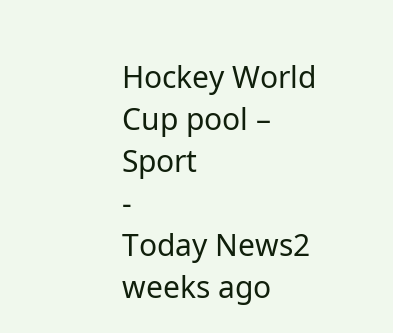Hockey World Cup pool – Sport
-
Today News2 weeks ago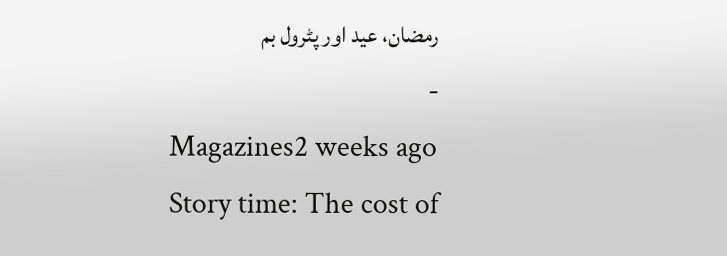رمضان، عید اور پٹرول بم
-
Magazines2 weeks ago
Story time: The cost of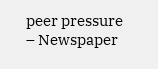peer pressure – Newspaper